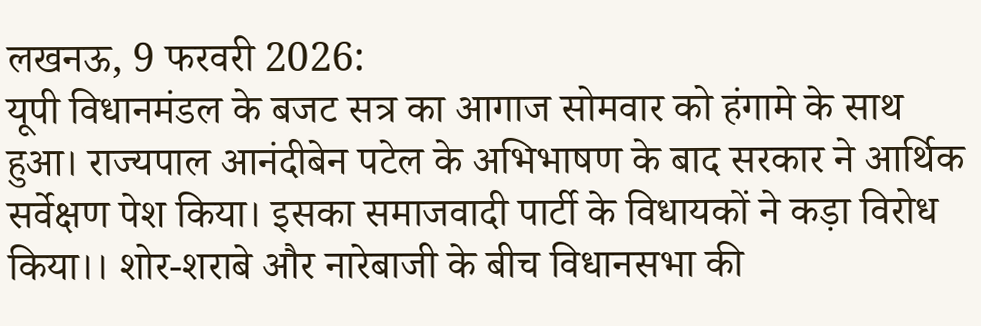लखनऊ, 9 फरवरी 2026:
यूपी विधानमंडल के बजट सत्र का आगाज सोमवार को हंगामे के साथ हुआ। राज्यपाल आनंदीबेन पटेल के अभिभाषण के बाद सरकार ने आर्थिक सर्वेक्षण पेश किया। इसका समाजवादी पार्टी के विधायकों ने कड़ा विरोध किया।। शोर-शराबे और नारेबाजी के बीच विधानसभा की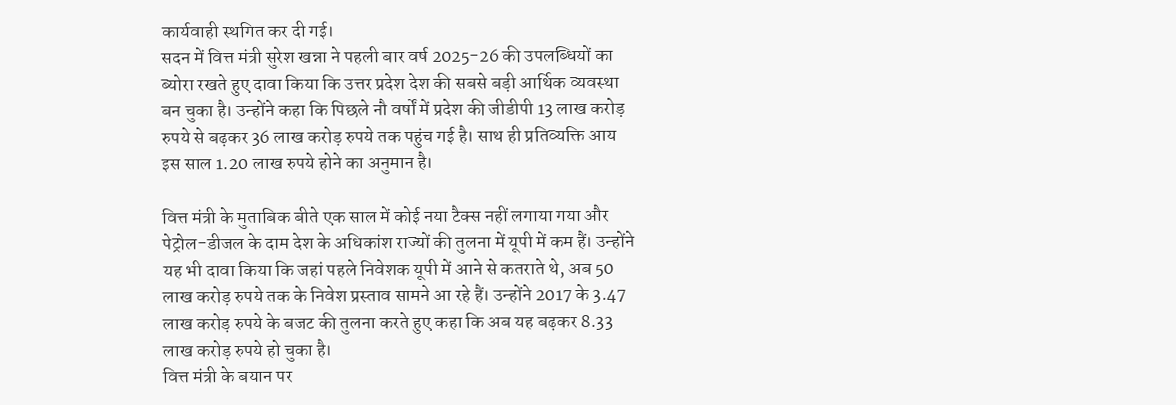कार्यवाही स्थगित कर दी गई।
सदन में वित्त मंत्री सुरेश खन्ना ने पहली बार वर्ष 2025-26 की उपलब्धियों का ब्योरा रखते हुए दावा किया कि उत्तर प्रदेश देश की सबसे बड़ी आर्थिक व्यवस्था बन चुका है। उन्होंने कहा कि पिछले नौ वर्षों में प्रदेश की जीडीपी 13 लाख करोड़ रुपये से बढ़कर 36 लाख करोड़ रुपये तक पहुंच गई है। साथ ही प्रतिव्यक्ति आय इस साल 1.20 लाख रुपये होने का अनुमान है।

वित्त मंत्री के मुताबिक बीते एक साल में कोई नया टैक्स नहीं लगाया गया और पेट्रोल-डीजल के दाम देश के अधिकांश राज्यों की तुलना में यूपी में कम हैं। उन्होंने यह भी दावा किया कि जहां पहले निवेशक यूपी में आने से कतराते थे, अब 50 लाख करोड़ रुपये तक के निवेश प्रस्ताव सामने आ रहे हैं। उन्होंने 2017 के 3.47 लाख करोड़ रुपये के बजट की तुलना करते हुए कहा कि अब यह बढ़कर 8.33 लाख करोड़ रुपये हो चुका है।
वित्त मंत्री के बयान पर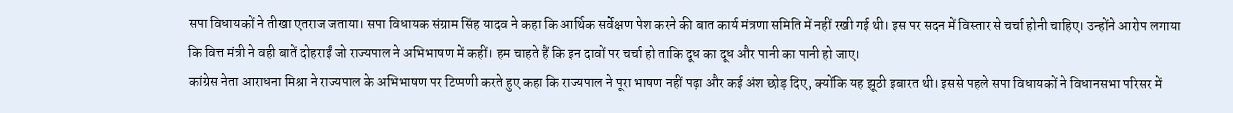सपा विधायकों ने तीखा एतराज जताया। सपा विधायक संग्राम सिंह यादव ने कहा कि आर्थिक सर्वेक्षण पेश करने की बात कार्य मंत्रणा समिति में नहीं रखी गई थी। इस पर सदन में विस्तार से चर्चा होनी चाहिए। उन्होंने आरोप लगाया कि वित्त मंत्री ने वही बातें दोहराईं जो राज्यपाल ने अभिभाषण में कहीं। हम चाहते हैं कि इन दावों पर चर्चा हो ताकि दूध का दूध और पानी का पानी हो जाए।
कांग्रेस नेता आराधना मिश्रा ने राज्यपाल के अभिभाषण पर टिप्पणी करते हुए कहा कि राज्यपाल ने पूरा भाषण नहीं पढ़ा और कई अंश छोड़ दिए, क्योंकि यह झूठी इबारत थी। इससे पहले सपा विधायकों ने विधानसभा परिसर में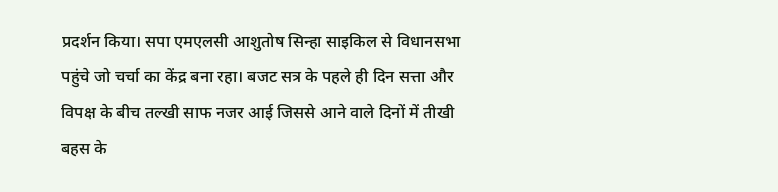प्रदर्शन किया। सपा एमएलसी आशुतोष सिन्हा साइकिल से विधानसभा पहुंचे जो चर्चा का केंद्र बना रहा। बजट सत्र के पहले ही दिन सत्ता और विपक्ष के बीच तल्खी साफ नजर आई जिससे आने वाले दिनों में तीखी बहस के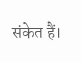संकेत हैं।